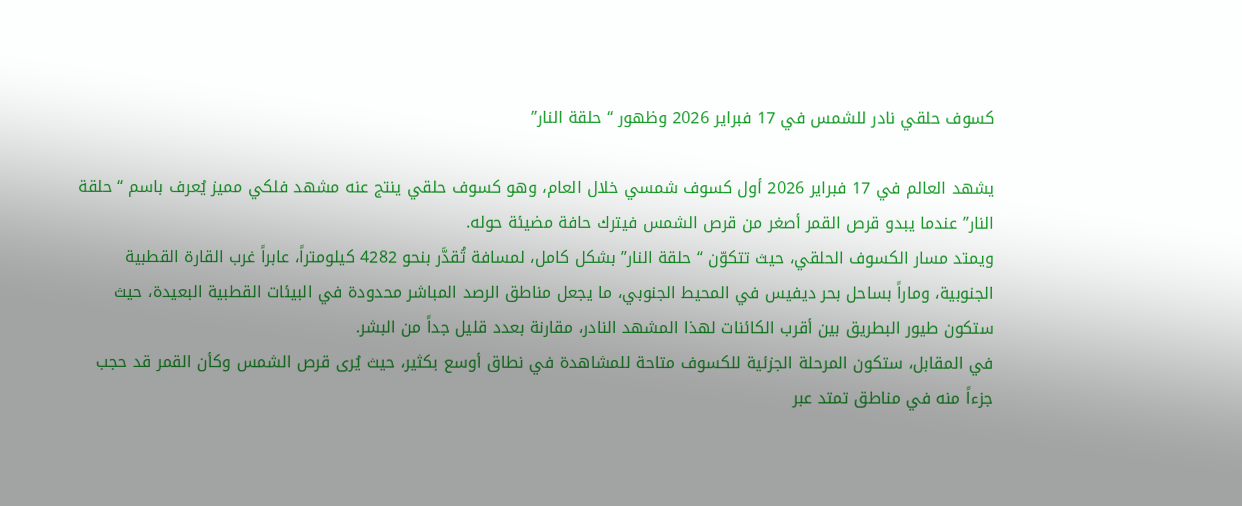كسوف حلقي نادر للشمس في 17 فبراير 2026 وظهور “حلقة النار”

يشهد العالم في 17 فبراير 2026 أول كسوف شمسي خلال العام، وهو كسوف حلقي ينتج عنه مشهد فلكي مميز يُعرف باسم “حلقة النار” عندما يبدو قرص القمر أصغر من قرص الشمس فيترك حافة مضيئة حوله.
ويمتد مسار الكسوف الحلقي، حيث تتكوّن “حلقة النار” بشكل كامل، لمسافة تُقدَّر بنحو 4282 كيلومتراً، عابراً غرب القارة القطبية الجنوبية، وماراً بساحل بحر ديفيس في المحيط الجنوبي، ما يجعل مناطق الرصد المباشر محدودة في البيئات القطبية البعيدة، حيث ستكون طيور البطريق بين أقرب الكائنات لهذا المشهد النادر، مقارنة بعدد قليل جداً من البشر.
في المقابل، ستكون المرحلة الجزئية للكسوف متاحة للمشاهدة في نطاق أوسع بكثير، حيث يُرى قرص الشمس وكأن القمر قد حجب جزءاً منه في مناطق تمتد عبر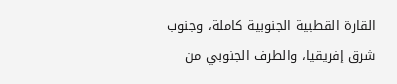القارة القطبية الجنوبية كاملة، وجنوب شرق إفريقيا، والطرف الجنوبي من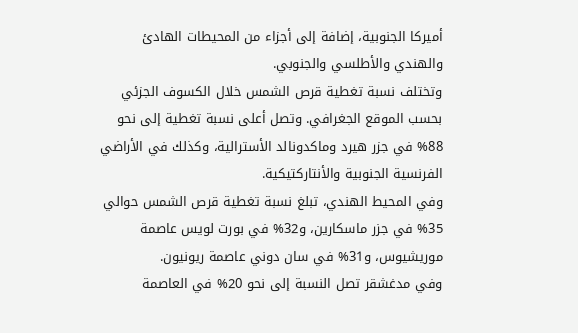أميركا الجنوبية، إضافة إلى أجزاء من المحيطات الهادئ والهندي والأطلسي والجنوبي.
وتختلف نسبة تغطية قرص الشمس خلال الكسوف الجزئي بحسب الموقع الجغرافي. وتصل أعلى نسبة تغطية إلى نحو 88% في جزر هيرد وماكدونالد الأسترالية، وكذلك في الأراضي الفرنسية الجنوبية والأنتاركتيكية.
وفي المحيط الهندي، تبلغ نسبة تغطية قرص الشمس حوالي 35% في جزر ماسكارين، و32% في بورت لويس عاصمة موريشيوس، و31% في سان دوني عاصمة ريونيون.
وفي مدغشقر تصل النسبة إلى نحو 20% في العاصمة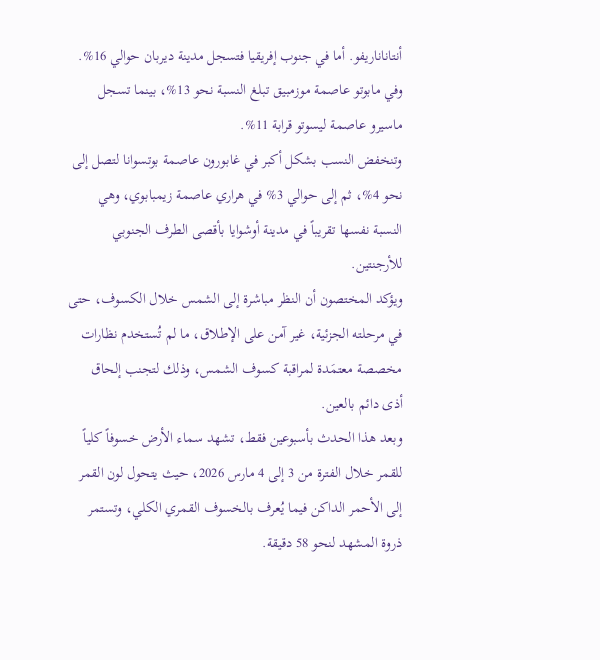أنتاناناريفو. أما في جنوب إفريقيا فتسجل مدينة ديربان حوالي 16%. وفي مابوتو عاصمة موزمبيق تبلغ النسبة نحو 13%، بينما تسجل ماسيرو عاصمة ليسوتو قرابة 11%.
وتنخفض النسب بشكل أكبر في غابورون عاصمة بوتسوانا لتصل إلى نحو 4%، ثم إلى حوالي 3% في هراري عاصمة زيمبابوي، وهي النسبة نفسها تقريباً في مدينة أوشوايا بأقصى الطرف الجنوبي للأرجنتين.
ويؤكد المختصون أن النظر مباشرة إلى الشمس خلال الكسوف، حتى في مرحلته الجزئية، غير آمن على الإطلاق، ما لم تُستخدم نظارات مخصصة معتمَدة لمراقبة كسوف الشمس، وذلك لتجنب إلحاق أذى دائم بالعين.
وبعد هذا الحدث بأسبوعين فقط، تشهد سماء الأرض خسوفاً كلياً للقمر خلال الفترة من 3 إلى 4 مارس 2026، حيث يتحول لون القمر إلى الأحمر الداكن فيما يُعرف بالخسوف القمري الكلي، وتستمر ذروة المشهد لنحو 58 دقيقة.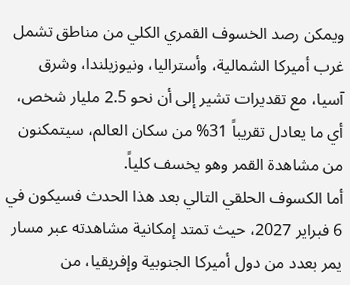ويمكن رصد الخسوف القمري الكلي من مناطق تشمل غرب أميركا الشمالية، وأستراليا، ونيوزيلندا، وشرق آسيا، مع تقديرات تشير إلى أن نحو 2.5 مليار شخص، أي ما يعادل تقريباً 31% من سكان العالم، سيتمكنون من مشاهدة القمر وهو يخسف كلياً.
أما الكسوف الحلقي التالي بعد هذا الحدث فسيكون في 6 فبراير 2027، حيث تمتد إمكانية مشاهدته عبر مسار يمر بعدد من دول أميركا الجنوبية وإفريقيا، من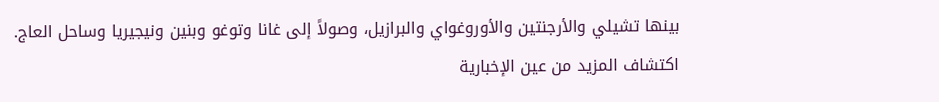بينها تشيلي والأرجنتين والأوروغواي والبرازيل، وصولاً إلى غانا وتوغو وبنين ونيجيريا وساحل العاج.
اكتشاف المزيد من عين الإخبارية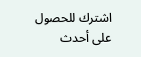اشترك للحصول على أحدث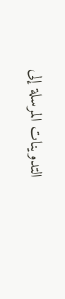التدوينات المرسلة إلى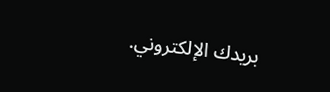بريدك الإلكتروني.